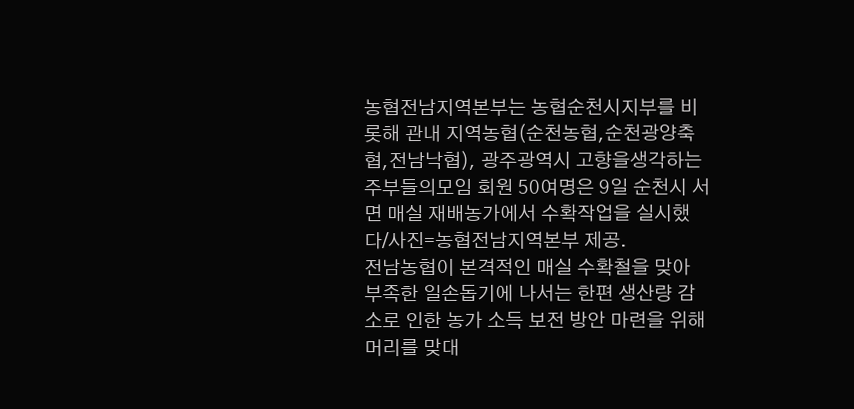농협전남지역본부는 농협순천시지부를 비롯해 관내 지역농협(순천농협,순천광양축협,전남낙협), 광주광역시 고향을생각하는주부들의모임 회원 50여명은 9일 순천시 서면 매실 재배농가에서 수확작업을 실시했다/사진=농협전남지역본부 제공.
전남농협이 본격적인 매실 수확철을 맞아 부족한 일손돕기에 나서는 한편 생산량 감소로 인한 농가 소득 보전 방안 마련을 위해 머리를 맞대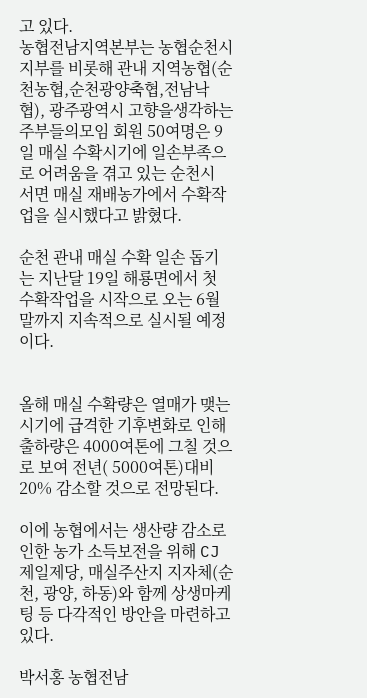고 있다.
농협전남지역본부는 농협순천시지부를 비롯해 관내 지역농협(순천농협,순천광양축협,전남낙협), 광주광역시 고향을생각하는주부들의모임 회원 50여명은 9일 매실 수확시기에 일손부족으로 어려움을 겪고 있는 순천시 서면 매실 재배농가에서 수확작업을 실시했다고 밝혔다.

순천 관내 매실 수확 일손 돕기는 지난달 19일 해룡면에서 첫 수확작업을 시작으로 오는 6월 말까지 지속적으로 실시될 예정이다.


올해 매실 수확량은 열매가 맺는 시기에 급격한 기후변화로 인해 출하량은 4000여톤에 그칠 것으로 보여 전년( 5000여톤)대비 20% 감소할 것으로 전망된다.

이에 농협에서는 생산량 감소로 인한 농가 소득보전을 위해 CJ제일제당, 매실주산지 지자체(순천, 광양, 하동)와 함께 상생마케팅 등 다각적인 방안을 마련하고 있다.

박서홍 농협전남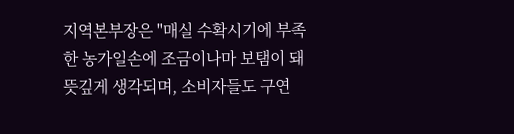지역본부장은 "매실 수확시기에 부족한 농가일손에 조금이나마 보탬이 돼 뜻깊게 생각되며, 소비자들도 구연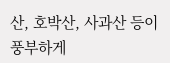산, 호박산, 사과산 등이 풍부하게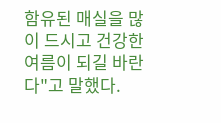함유된 매실을 많이 드시고 건강한 여름이 되길 바란다"고 말했다.